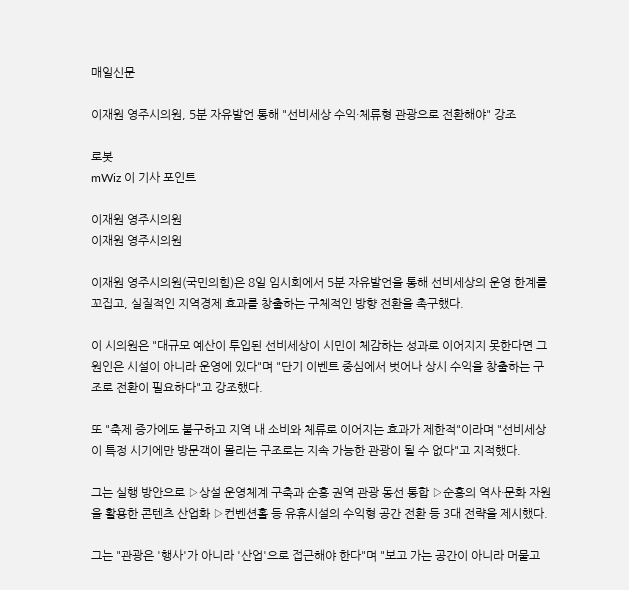매일신문

이재원 영주시의원, 5분 자유발언 통해 "선비세상 수익·체류형 관광으로 전환해야" 강조

로봇
mWiz 이 기사 포인트

이재원 영주시의원
이재원 영주시의원

이재원 영주시의원(국민의힘)은 8일 임시회에서 5분 자유발언을 통해 선비세상의 운영 한계를 꼬집고, 실질적인 지역경제 효과를 창출하는 구체적인 방향 전환을 촉구했다.

이 시의원은 "대규모 예산이 투입된 선비세상이 시민이 체감하는 성과로 이어지지 못한다면 그 원인은 시설이 아니라 운영에 있다"며 "단기 이벤트 중심에서 벗어나 상시 수익을 창출하는 구조로 전환이 필요하다"고 강조했다.

또 "축제 증가에도 불구하고 지역 내 소비와 체류로 이어지는 효과가 제한적"이라며 "선비세상이 특정 시기에만 방문객이 몰리는 구조로는 지속 가능한 관광이 될 수 없다"고 지적했다.

그는 실행 방안으로 ▷상설 운영체계 구축과 순흥 권역 관광 동선 통합 ▷순흥의 역사·문화 자원을 활용한 콘텐츠 산업화 ▷컨벤션홀 등 유휴시설의 수익형 공간 전환 등 3대 전략을 제시했다.

그는 "관광은 '행사'가 아니라 '산업'으로 접근해야 한다"며 "보고 가는 공간이 아니라 머물고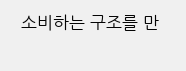소비하는 구조를 만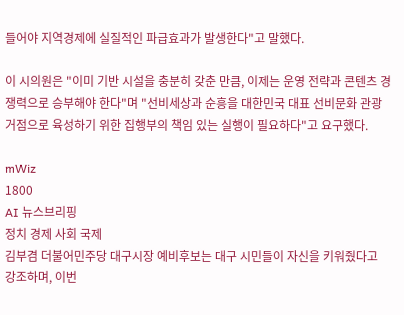들어야 지역경제에 실질적인 파급효과가 발생한다"고 말했다.

이 시의원은 "이미 기반 시설을 충분히 갖춘 만큼, 이제는 운영 전략과 콘텐츠 경쟁력으로 승부해야 한다"며 "선비세상과 순흥을 대한민국 대표 선비문화 관광 거점으로 육성하기 위한 집행부의 책임 있는 실행이 필요하다"고 요구했다.

mWiz
1800
AI 뉴스브리핑
정치 경제 사회 국제
김부겸 더불어민주당 대구시장 예비후보는 대구 시민들이 자신을 키워줬다고 강조하며, 이번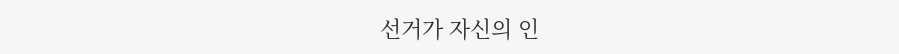선거가 자신의 인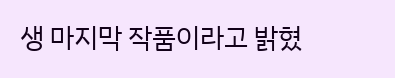생 마지막 작품이라고 밝혔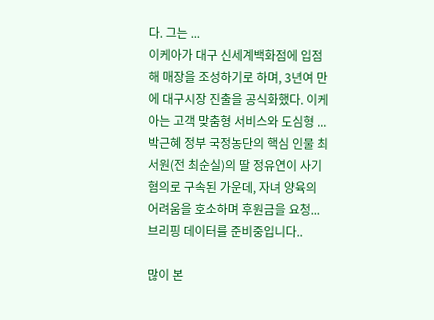다. 그는 ...
이케아가 대구 신세계백화점에 입점해 매장을 조성하기로 하며, 3년여 만에 대구시장 진출을 공식화했다. 이케아는 고객 맞춤형 서비스와 도심형 ...
박근혜 정부 국정농단의 핵심 인물 최서원(전 최순실)의 딸 정유연이 사기 혐의로 구속된 가운데, 자녀 양육의 어려움을 호소하며 후원금을 요청...
브리핑 데이터를 준비중입니다..

많이 본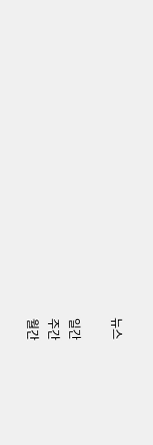뉴스

일간
주간
월간